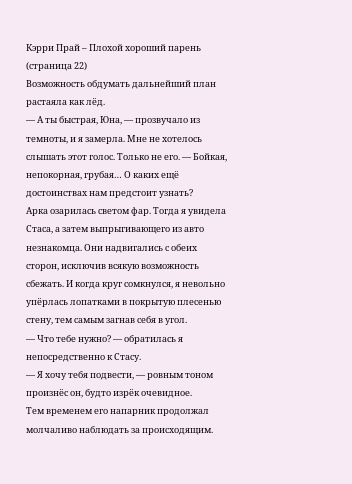Кэрри Прай – Плохой хороший парень (страница 22)
Возможность обдумать дальнейший план растаяла как лёд.
— А ты быстрая, Юна, — прозвучало из темноты, и я замерла. Мне не хотелось слышать этот голос. Только не его. — Бойкая, непокорная, грубая… О каких ещё достоинствах нам предстоит узнать?
Арка озарилась светом фар. Тогда я увидела Стаса, а затем выпрыгивающего из авто незнакомца. Они надвигались с обеих сторон, исключив всякую возможность сбежать. И когда круг сомкнулся, я невольно упёрлась лопатками в покрытую плесенью стену, тем самым загнав себя в угол.
— Что тебе нужно? — обратилась я непосредственно к Стасу.
— Я хочу тебя подвести, — ровным тоном произнёс он, будто изрёк очевидное.
Тем временем его напарник продолжал молчаливо наблюдать за происходящим.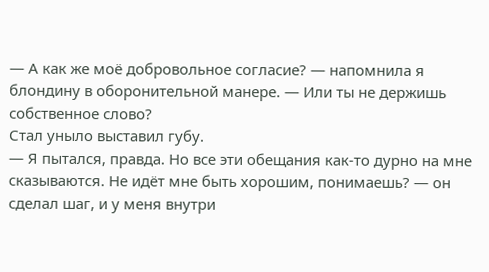— А как же моё добровольное согласие? — напомнила я блондину в оборонительной манере. — Или ты не держишь собственное слово?
Стал уныло выставил губу.
— Я пытался, правда. Но все эти обещания как-то дурно на мне сказываются. Не идёт мне быть хорошим, понимаешь? — он сделал шаг, и у меня внутри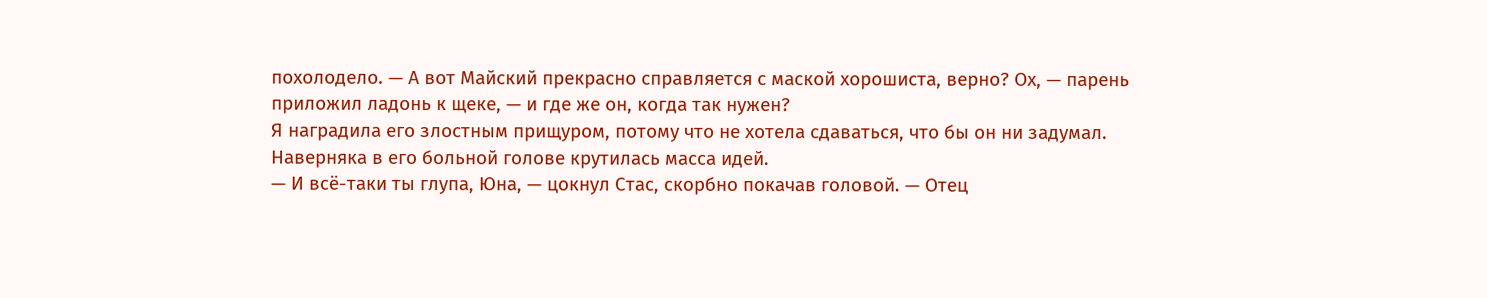похолодело. — А вот Майский прекрасно справляется с маской хорошиста, верно? Ох, — парень приложил ладонь к щеке, — и где же он, когда так нужен?
Я наградила его злостным прищуром, потому что не хотела сдаваться, что бы он ни задумал. Наверняка в его больной голове крутилась масса идей.
— И всё-таки ты глупа, Юна, — цокнул Стас, скорбно покачав головой. — Отец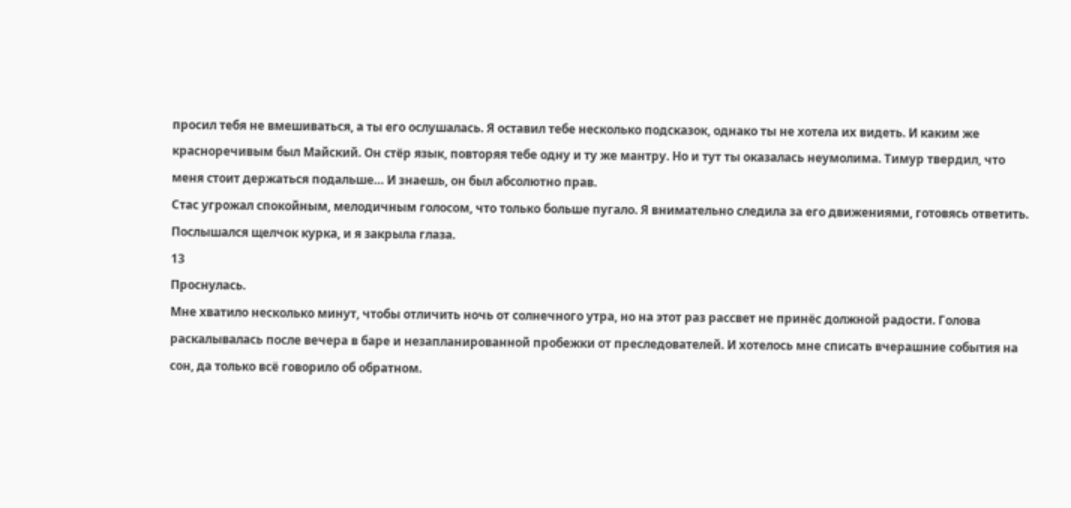просил тебя не вмешиваться, а ты его ослушалась. Я оставил тебе несколько подсказок, однако ты не хотела их видеть. И каким же красноречивым был Майский. Он стёр язык, повторяя тебе одну и ту же мантру. Но и тут ты оказалась неумолима. Тимур твердил, что меня стоит держаться подальше… И знаешь, он был абсолютно прав.
Стас угрожал спокойным, мелодичным голосом, что только больше пугало. Я внимательно следила за его движениями, готовясь ответить.
Послышался щелчок курка, и я закрыла глаза.
13
Проснулась.
Мне хватило несколько минут, чтобы отличить ночь от солнечного утра, но на этот раз рассвет не принёс должной радости. Голова раскалывалась после вечера в баре и незапланированной пробежки от преследователей. И хотелось мне списать вчерашние события на сон, да только всё говорило об обратном.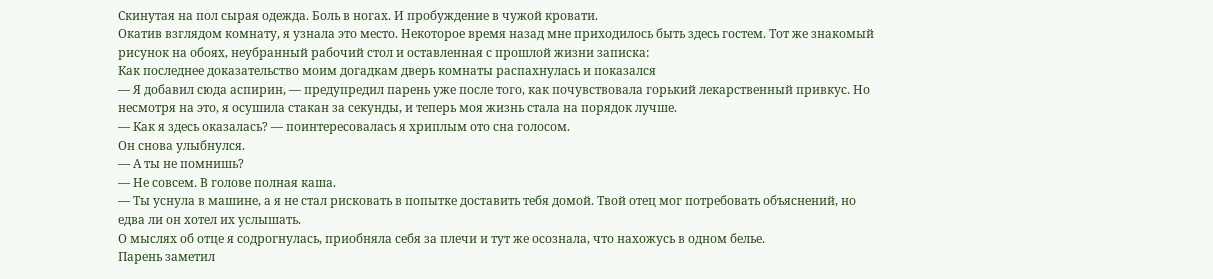Скинутая на пол сырая одежда. Боль в ногах. И пробуждение в чужой кровати.
Окатив взглядом комнату, я узнала это место. Некоторое время назад мне приходилось быть здесь гостем. Тот же знакомый рисунок на обоях, неубранный рабочий стол и оставленная с прошлой жизни записка:
Как последнее доказательство моим догадкам дверь комнаты распахнулась и показался
— Я добавил сюда аспирин, — предупредил парень уже после того, как почувствовала горький лекарственный привкус. Но несмотря на это, я осушила стакан за секунды, и теперь моя жизнь стала на порядок лучше.
— Как я здесь оказалась? — поинтересовалась я хриплым ото сна голосом.
Он снова улыбнулся.
— А ты не помнишь?
— Не совсем. В голове полная каша.
— Ты уснула в машине, а я не стал рисковать в попытке доставить тебя домой. Твой отец мог потребовать объяснений, но едва ли он хотел их услышать.
О мыслях об отце я содрогнулась, приобняла себя за плечи и тут же осознала, что нахожусь в одном белье.
Парень заметил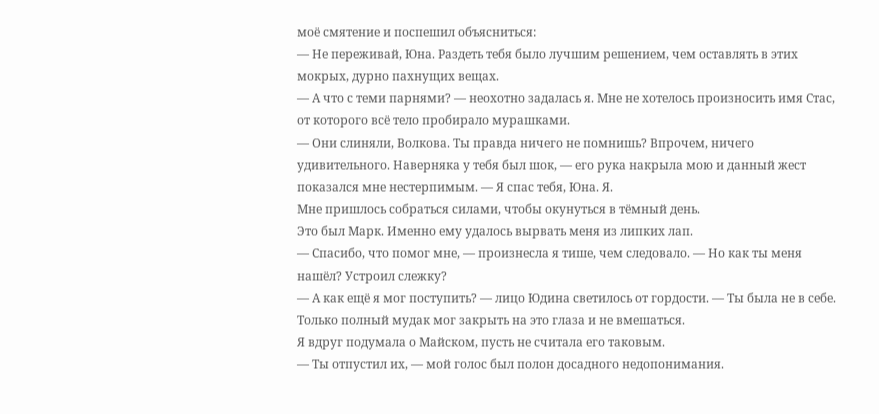моё смятение и поспешил объясниться:
— Не переживай, Юна. Раздеть тебя было лучшим решением, чем оставлять в этих мокрых, дурно пахнущих вещах.
— А что с теми парнями? — неохотно задалась я. Мне не хотелось произносить имя Стас, от которого всё тело пробирало мурашками.
— Они слиняли, Волкова. Ты правда ничего не помнишь? Впрочем, ничего удивительного. Наверняка у тебя был шок, — его рука накрыла мою и данный жест показался мне нестерпимым. — Я спас тебя, Юна. Я.
Мне пришлось собраться силами, чтобы окунуться в тёмный день.
Это был Марк. Именно ему удалось вырвать меня из липких лап.
— Спасибо, что помог мне, — произнесла я тише, чем следовало. — Но как ты меня нашёл? Устроил слежку?
— А как ещё я мог поступить? — лицо Юдина светилось от гордости. — Ты была не в себе. Только полный мудак мог закрыть на это глаза и не вмешаться.
Я вдруг подумала о Майском, пусть не считала его таковым.
— Ты отпустил их, — мой голос был полон досадного недопонимания.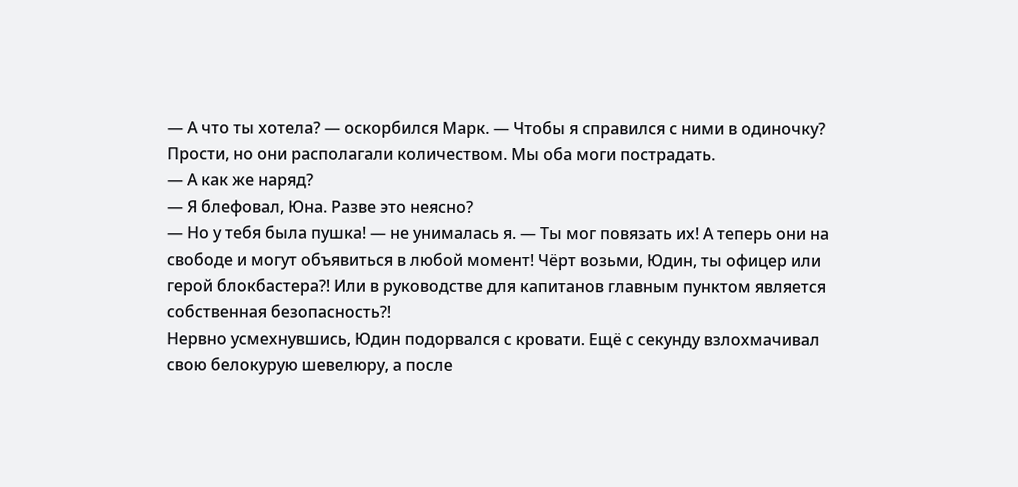— А что ты хотела? — оскорбился Марк. — Чтобы я справился с ними в одиночку? Прости, но они располагали количеством. Мы оба моги пострадать.
— А как же наряд?
— Я блефовал, Юна. Разве это неясно?
— Но у тебя была пушка! — не унималась я. — Ты мог повязать их! А теперь они на свободе и могут объявиться в любой момент! Чёрт возьми, Юдин, ты офицер или герой блокбастера?! Или в руководстве для капитанов главным пунктом является собственная безопасность?!
Нервно усмехнувшись, Юдин подорвался с кровати. Ещё с секунду взлохмачивал свою белокурую шевелюру, а после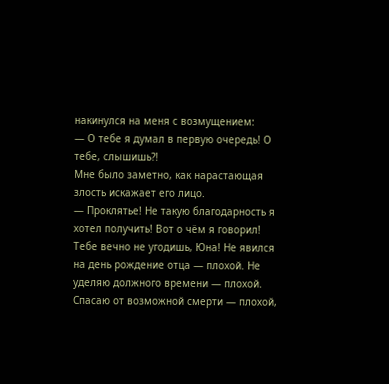накинулся на меня с возмущением:
— О тебе я думал в первую очередь! О тебе, слышишь?!
Мне было заметно, как нарастающая злость искажает его лицо.
— Проклятье! Не такую благодарность я хотел получить! Вот о чём я говорил! Тебе вечно не угодишь, Юна! Не явился на день рождение отца — плохой. Не уделяю должного времени — плохой. Спасаю от возможной смерти — плохой,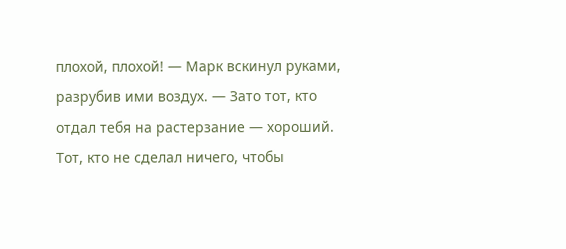плохой, плохой! — Марк вскинул руками, разрубив ими воздух. — Зато тот, кто отдал тебя на растерзание — хороший. Тот, кто не сделал ничего, чтобы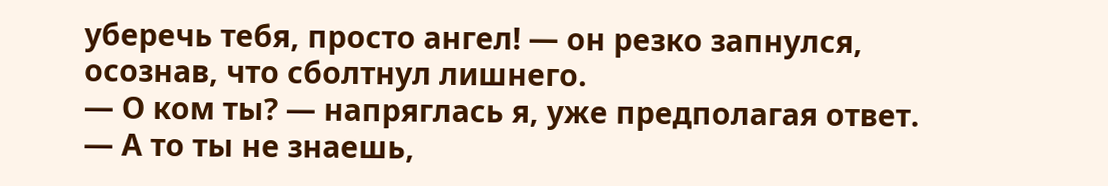уберечь тебя, просто ангел! — он резко запнулся, осознав, что сболтнул лишнего.
— О ком ты? — напряглась я, уже предполагая ответ.
— А то ты не знаешь,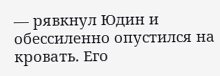— рявкнул Юдин и обессиленно опустился на кровать. Его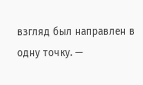взгляд был направлен в одну точку. —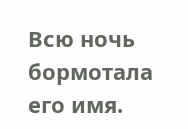Всю ночь бормотала его имя.